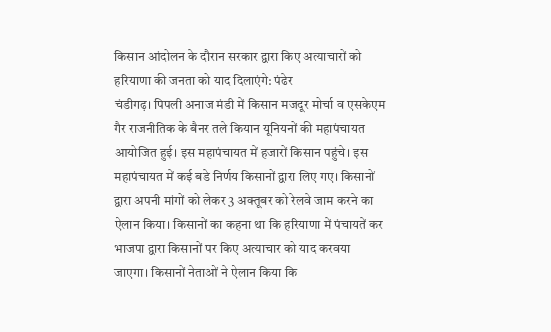किसान आंदोलन के दौरान सरकार द्वारा किए अत्याचारों को हरियाणा की जनता को याद दिलाएंगे: पंढेर
चंडीगढ़। पिपली अनाज मंडी में किसान मजदूर मोर्चा व एसकेएम गैर राजनीतिक के बैनर तले कियान यूनियनों की महापंचायत आयोजित हुई। इस महापंचायत में हजारों किसान पहुंचे। इस महापंचायत में कई बडे निर्णय किसानों द्वारा लिए गए। किसानों द्वारा अपनी मांगों को लेकर 3 अक्तूबर को रेलवे जाम करने का ऐलान किया। किसानों का कहना था कि हरियाणा में पंचायतें कर भाजपा द्वारा किसानों पर किए अत्याचार को याद करवया जाएगा। किसानों नेताओं ने ऐलान किया कि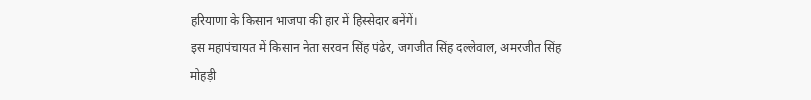हरियाणा के किसान भाजपा की हार में हिस्सेदार बनेंगें।
इस महापंचायत में किसान नेता सरवन सिंह पंढेर, जगजीत सिंह दल्लेवाल, अमरजीत सिंह मोहड़ी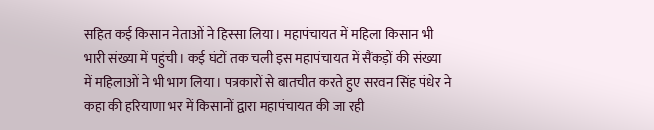सहित कई किसान नेताओं ने हिस्सा लिया। महापंचायत में महिला किसान भी भारी संख्या में पहुंची। कई घंटों तक चली इस महापंचायत में सैंकड़ों की संख्या में महिलाओं ने भी भाग लिया। पत्रकारों से बातचीत करते हुए सरवन सिंह पंधेर ने कहा की हरियाणा भर में किसानों द्वारा महापंचायत की जा रही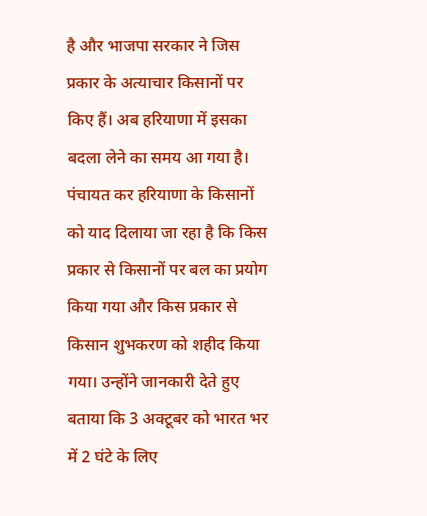है और भाजपा सरकार ने जिस प्रकार के अत्याचार किसानों पर किए हैं। अब हरियाणा में इसका बदला लेने का समय आ गया है।
पंचायत कर हरियाणा के किसानों को याद दिलाया जा रहा है कि किस प्रकार से किसानों पर बल का प्रयोग किया गया और किस प्रकार से किसान शुभकरण को शहीद किया गया। उन्होंने जानकारी देते हुए बताया कि 3 अक्टूबर को भारत भर में 2 घंटे के लिए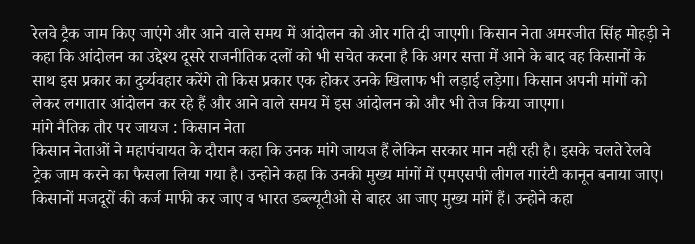रेलवे ट्रैक जाम किए जाएंगे और आने वाले समय में आंदोलन को ओर गति दी जाएगी। किसान नेता अमरजीत सिंह मोहड़ी ने कहा कि आंदोलन का उद्देश्य दूसरे राजनीतिक दलों को भी सचेत करना है कि अगर सत्ता में आने के बाद वह किसानों के साथ इस प्रकार का दुर्व्यवहार करेंगे तो किस प्रकार एक होकर उनके खिलाफ भी लड़ाई लड़ेगा। किसान अपनी मांगों को लेकर लगातार आंदोलन कर रहे हैं और आने वाले समय में इस आंदोलन को और भी तेज किया जाएगा।
मांगे नैतिक तौर पर जायज : किसान नेता
किसान नेताओं ने महापंचायत के दौरान कहा कि उनक मांगे जायज हैं लेकिन सरकार मान नही रही है। इसके चलते रेलवे ट्रेक जाम करने का फैसला लिया गया है। उन्होने कहा कि उनकी मुख्य मांगों में एमएसपी लीगल गारंटी कानून बनाया जाए। किसानों मजदूरों की कर्ज माफी कर जाए व भारत डब्ल्यूटीओ से बाहर आ जाए मुख्य मांगें हैं। उन्होने कहा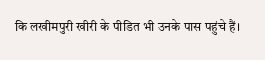कि लखीमपुरी खीरी के पीडित भी उनके पास पहुंचे हैं।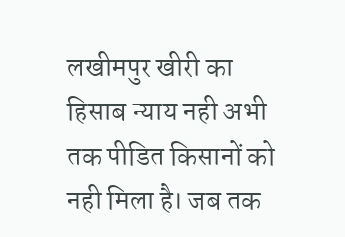लखीमपुर खीरी का हिसाब न्याय नही अभी तक पीडित किसानों को नही मिला है। जब तक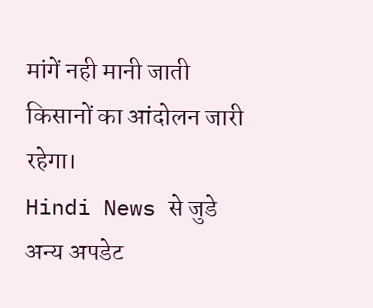मांगें नही मानी जाती किसानों का आंदोलन जारी रहेगा।
Hindi News से जुडे अन्य अपडेट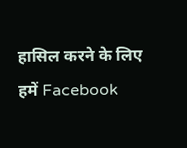हासिल करने के लिए हमें Facebook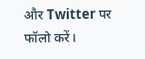और Twitter पर फॉलो करें।